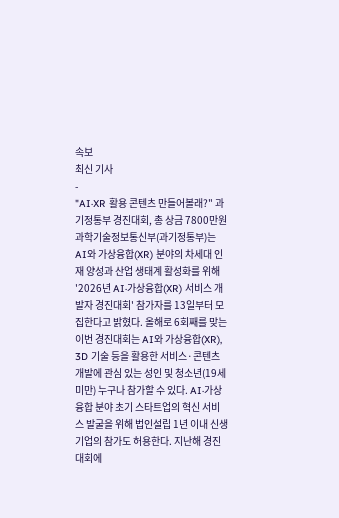속보
최신 기사
-
"AI·XR 활용 콘텐츠 만들어볼래?" 과기정통부 경진대회, 총 상금 7800만원
과학기술정보통신부(과기정통부)는 AI와 가상융합(XR) 분야의 차세대 인재 양성과 산업 생태계 활성화를 위해 '2026년 AI·가상융합(XR) 서비스 개발자 경진대회' 참가자를 13일부터 모집한다고 밝혔다. 올해로 6회째를 맞는 이번 경진대회는 AI와 가상융합(XR), 3D 기술 등을 활용한 서비스·콘텐츠 개발에 관심 있는 성인 및 청소년(19세미만) 누구나 참가할 수 있다. AI·가상융합 분야 초기 스타트업의 혁신 서비스 발굴을 위해 법인설립 1년 이내 신생기업의 참가도 허용한다. 지난해 경진대회에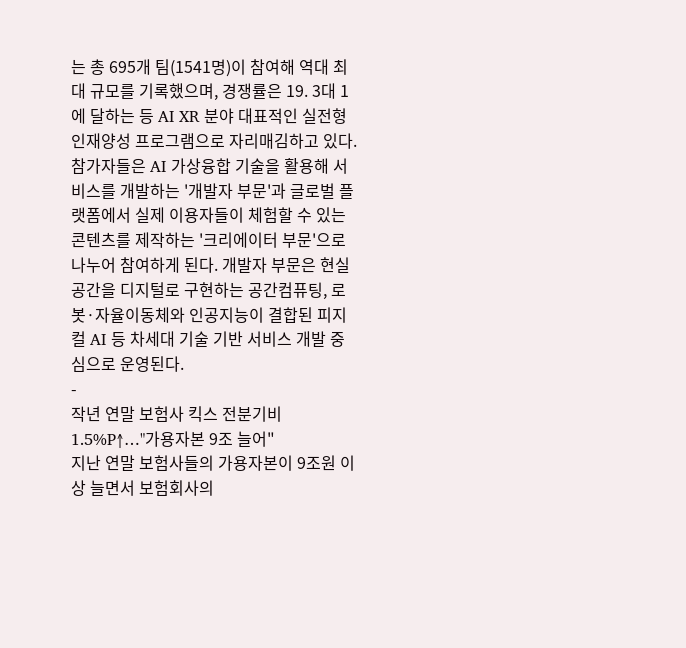는 총 695개 팀(1541명)이 참여해 역대 최대 규모를 기록했으며, 경쟁률은 19. 3대 1에 달하는 등 AI XR 분야 대표적인 실전형 인재양성 프로그램으로 자리매김하고 있다. 참가자들은 AI 가상융합 기술을 활용해 서비스를 개발하는 '개발자 부문'과 글로벌 플랫폼에서 실제 이용자들이 체험할 수 있는 콘텐츠를 제작하는 '크리에이터 부문'으로 나누어 참여하게 된다. 개발자 부문은 현실 공간을 디지털로 구현하는 공간컴퓨팅, 로봇·자율이동체와 인공지능이 결합된 피지컬 AI 등 차세대 기술 기반 서비스 개발 중심으로 운영된다.
-
작년 연말 보험사 킥스 전분기비 1.5%P↑…"가용자본 9조 늘어"
지난 연말 보험사들의 가용자본이 9조원 이상 늘면서 보험회사의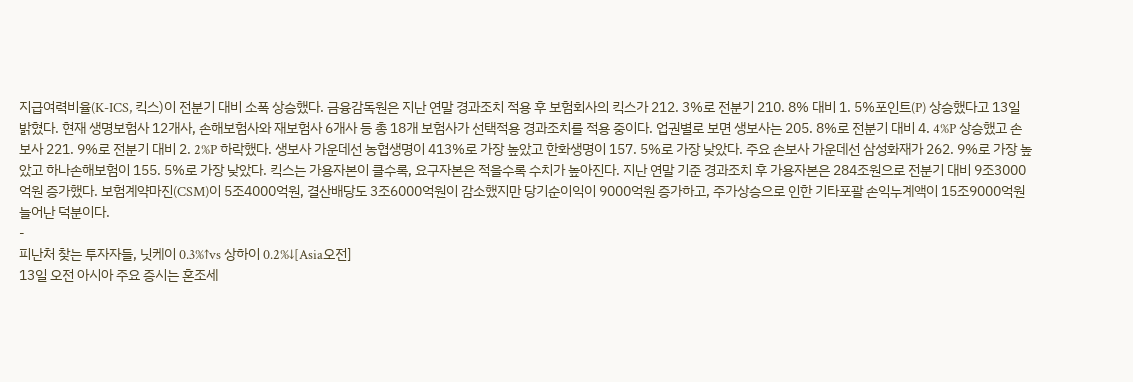지급여력비율(K-ICS, 킥스)이 전분기 대비 소폭 상승했다. 금융감독원은 지난 연말 경과조치 적용 후 보험회사의 킥스가 212. 3%로 전분기 210. 8% 대비 1. 5%포인트(P) 상승했다고 13일 밝혔다. 현재 생명보험사 12개사, 손해보험사와 재보험사 6개사 등 총 18개 보험사가 선택적용 경과조치를 적용 중이다. 업권별로 보면 생보사는 205. 8%로 전분기 대비 4. 4%P 상승했고 손보사 221. 9%로 전분기 대비 2. 2%P 하락했다. 생보사 가운데선 농협생명이 413%로 가장 높았고 한화생명이 157. 5%로 가장 낮았다. 주요 손보사 가운데선 삼성화재가 262. 9%로 가장 높았고 하나손해보험이 155. 5%로 가장 낮았다. 킥스는 가용자본이 클수록, 요구자본은 적을수록 수치가 높아진다. 지난 연말 기준 경과조치 후 가용자본은 284조원으로 전분기 대비 9조3000억원 증가했다. 보험계약마진(CSM)이 5조4000억원, 결산배당도 3조6000억원이 감소했지만 당기순이익이 9000억원 증가하고, 주가상승으로 인한 기타포괄 손익누계액이 15조9000억원 늘어난 덕분이다.
-
피난처 찾는 투자자들, 닛케이 0.3%↑vs 상하이 0.2%↓[Asia오전]
13일 오전 아시아 주요 증시는 혼조세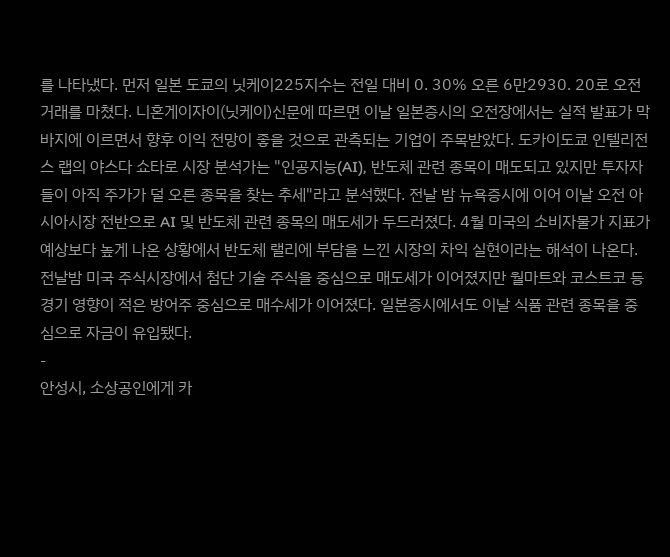를 나타냈다. 먼저 일본 도쿄의 닛케이225지수는 전일 대비 0. 30% 오른 6만2930. 20로 오전 거래를 마쳤다. 니혼게이자이(닛케이)신문에 따르면 이날 일본증시의 오전장에서는 실적 발표가 막바지에 이르면서 향후 이익 전망이 좋을 것으로 관측되는 기업이 주목받았다. 도카이도쿄 인텔리전스 랩의 야스다 쇼타로 시장 분석가는 "인공지능(AI), 반도체 관련 종목이 매도되고 있지만 투자자들이 아직 주가가 덜 오른 종목을 찾는 추세"라고 분석했다. 전날 밤 뉴욕증시에 이어 이날 오전 아시아시장 전반으로 AI 및 반도체 관련 종목의 매도세가 두드러졌다. 4월 미국의 소비자물가 지표가 예상보다 높게 나온 상황에서 반도체 랠리에 부담을 느낀 시장의 차익 실현이라는 해석이 나온다. 전날밤 미국 주식시장에서 첨단 기술 주식을 중심으로 매도세가 이어졌지만 월마트와 코스트코 등 경기 영향이 적은 방어주 중심으로 매수세가 이어졌다. 일본증시에서도 이날 식품 관련 종목을 중심으로 자금이 유입됐다.
-
안성시, 소상공인에게 카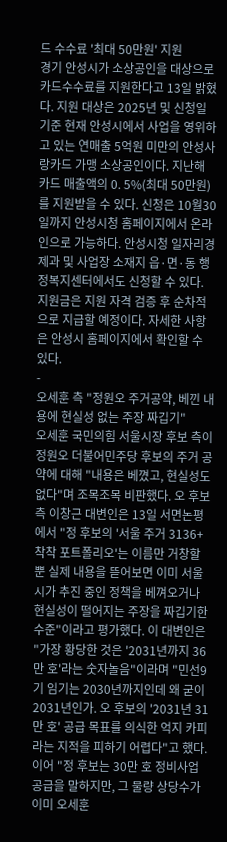드 수수료 '최대 50만원' 지원
경기 안성시가 소상공인을 대상으로 카드수수료를 지원한다고 13일 밝혔다. 지원 대상은 2025년 및 신청일 기준 현재 안성시에서 사업을 영위하고 있는 연매출 5억원 미만의 안성사랑카드 가맹 소상공인이다. 지난해 카드 매출액의 0. 5%(최대 50만원)를 지원받을 수 있다. 신청은 10월30일까지 안성시청 홈페이지에서 온라인으로 가능하다. 안성시청 일자리경제과 및 사업장 소재지 읍·면·동 행정복지센터에서도 신청할 수 있다. 지원금은 지원 자격 검증 후 순차적으로 지급할 예정이다. 자세한 사항은 안성시 홈페이지에서 확인할 수 있다.
-
오세훈 측 "정원오 주거공약, 베낀 내용에 현실성 없는 주장 짜깁기"
오세훈 국민의힘 서울시장 후보 측이 정원오 더불어민주당 후보의 주거 공약에 대해 "내용은 베꼈고, 현실성도 없다"며 조목조목 비판했다. 오 후보 측 이창근 대변인은 13일 서면논평에서 "정 후보의 '서울 주거 3136+ 착착 포트폴리오'는 이름만 거창할 뿐 실제 내용을 뜯어보면 이미 서울시가 추진 중인 정책을 베껴오거나 현실성이 떨어지는 주장을 짜깁기한 수준"이라고 평가했다. 이 대변인은 "가장 황당한 것은 '2031년까지 36만 호'라는 숫자놀음"이라며 "민선9기 임기는 2030년까지인데 왜 굳이 2031년인가. 오 후보의 '2031년 31만 호' 공급 목표를 의식한 억지 카피라는 지적을 피하기 어렵다"고 했다. 이어 "정 후보는 30만 호 정비사업 공급을 말하지만, 그 물량 상당수가 이미 오세훈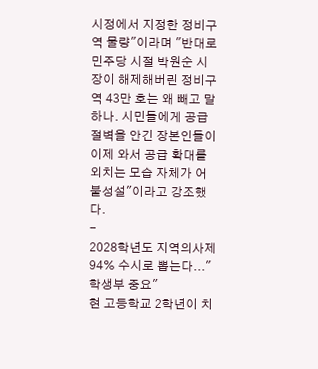시정에서 지정한 정비구역 물량"이라며 "반대로 민주당 시절 박원순 시장이 해제해버린 정비구역 43만 호는 왜 빼고 말하나. 시민들에게 공급절벽을 안긴 장본인들이 이제 와서 공급 확대를 외치는 모습 자체가 어불성설"이라고 강조했다.
-
2028학년도 지역의사제 94% 수시로 뽑는다..."학생부 중요"
현 고등학교 2학년이 치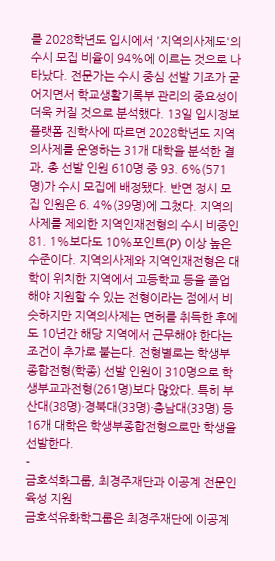를 2028학년도 입시에서 '지역의사제도'의 수시 모집 비율이 94%에 이르는 것으로 나타났다. 전문가는 수시 중심 선발 기조가 굳어지면서 학교생활기록부 관리의 중요성이 더욱 커질 것으로 분석했다. 13일 입시정보플랫폼 진학사에 따르면 2028학년도 지역의사제를 운영하는 31개 대학을 분석한 결과, 총 선발 인원 610명 중 93. 6%(571명)가 수시 모집에 배정됐다. 반면 정시 모집 인원은 6. 4%(39명)에 그쳤다. 지역의사제를 제외한 지역인재전형의 수시 비중인 81. 1%보다도 10%포인트(P) 이상 높은 수준이다. 지역의사제와 지역인재전형은 대학이 위치한 지역에서 고등학교 등을 졸업해야 지원할 수 있는 전형이라는 점에서 비슷하지만 지역의사제는 면허를 취득한 후에도 10년간 해당 지역에서 근무해야 한다는 조건이 추가로 붙는다. 전형별로는 학생부종합전형(학종) 선발 인원이 310명으로 학생부교과전형(261명)보다 많았다. 특히 부산대(38명)·경북대(33명)·충남대(33명) 등 16개 대학은 학생부종합전형으로만 학생을 선발한다.
-
금호석화그룹, 최경주재단과 이공계 전문인 육성 지원
금호석유화학그룹은 최경주재단에 이공계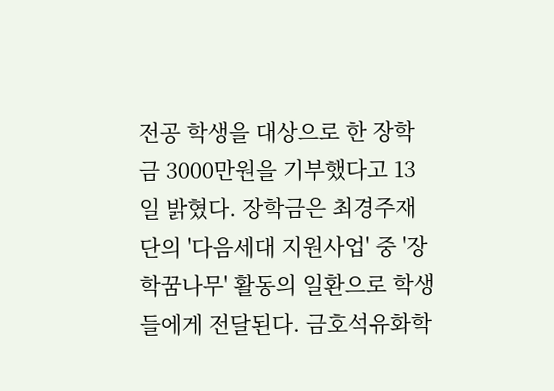전공 학생을 대상으로 한 장학금 3000만원을 기부했다고 13일 밝혔다. 장학금은 최경주재단의 '다음세대 지원사업' 중 '장학꿈나무' 활동의 일환으로 학생들에게 전달된다. 금호석유화학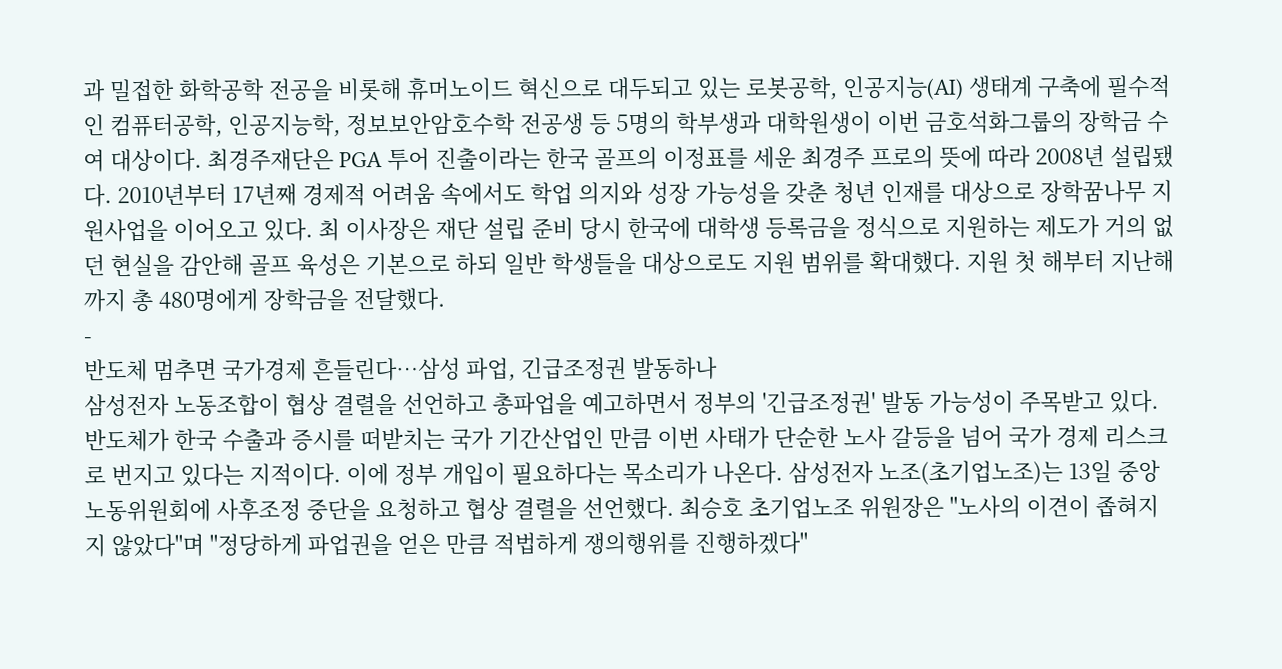과 밀접한 화학공학 전공을 비롯해 휴머노이드 혁신으로 대두되고 있는 로봇공학, 인공지능(AI) 생태계 구축에 필수적인 컴퓨터공학, 인공지능학, 정보보안암호수학 전공생 등 5명의 학부생과 대학원생이 이번 금호석화그룹의 장학금 수여 대상이다. 최경주재단은 PGA 투어 진출이라는 한국 골프의 이정표를 세운 최경주 프로의 뜻에 따라 2008년 설립됐다. 2010년부터 17년째 경제적 어려움 속에서도 학업 의지와 성장 가능성을 갖춘 청년 인재를 대상으로 장학꿈나무 지원사업을 이어오고 있다. 최 이사장은 재단 설립 준비 당시 한국에 대학생 등록금을 정식으로 지원하는 제도가 거의 없던 현실을 감안해 골프 육성은 기본으로 하되 일반 학생들을 대상으로도 지원 범위를 확대했다. 지원 첫 해부터 지난해까지 총 480명에게 장학금을 전달했다.
-
반도체 멈추면 국가경제 흔들린다…삼성 파업, 긴급조정권 발동하나
삼성전자 노동조합이 협상 결렬을 선언하고 총파업을 예고하면서 정부의 '긴급조정권' 발동 가능성이 주목받고 있다. 반도체가 한국 수출과 증시를 떠받치는 국가 기간산업인 만큼 이번 사태가 단순한 노사 갈등을 넘어 국가 경제 리스크로 번지고 있다는 지적이다. 이에 정부 개입이 필요하다는 목소리가 나온다. 삼성전자 노조(초기업노조)는 13일 중앙노동위원회에 사후조정 중단을 요청하고 협상 결렬을 선언했다. 최승호 초기업노조 위원장은 "노사의 이견이 좁혀지지 않았다"며 "정당하게 파업권을 얻은 만큼 적법하게 쟁의행위를 진행하겠다"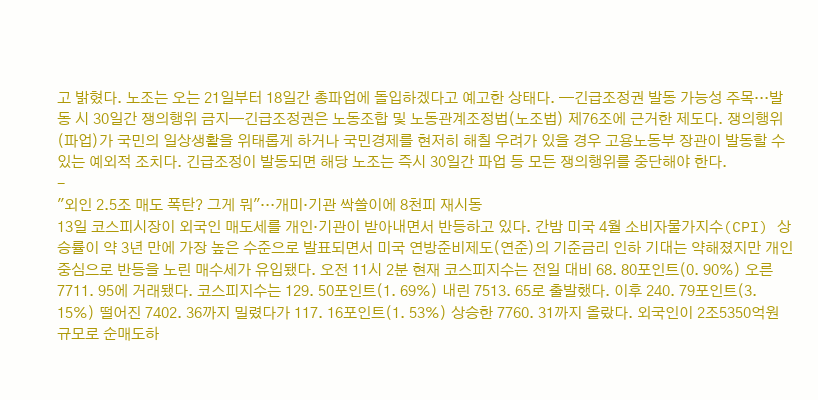고 밝혔다. 노조는 오는 21일부터 18일간 총파업에 돌입하겠다고 예고한 상태다. ━긴급조정권 발동 가능성 주목…발동 시 30일간 쟁의행위 금지━긴급조정권은 노동조합 및 노동관계조정법(노조법) 제76조에 근거한 제도다. 쟁의행위(파업)가 국민의 일상생활을 위태롭게 하거나 국민경제를 현저히 해칠 우려가 있을 경우 고용노동부 장관이 발동할 수 있는 예외적 조치다. 긴급조정이 발동되면 해당 노조는 즉시 30일간 파업 등 모든 쟁의행위를 중단해야 한다.
-
"외인 2.5조 매도 폭탄? 그게 뭐"…개미·기관 싹쓸이에 8천피 재시동
13일 코스피시장이 외국인 매도세를 개인·기관이 받아내면서 반등하고 있다. 간밤 미국 4월 소비자물가지수(CPI) 상승률이 약 3년 만에 가장 높은 수준으로 발표되면서 미국 연방준비제도(연준)의 기준금리 인하 기대는 약해졌지만 개인 중심으로 반등을 노린 매수세가 유입됐다. 오전 11시 2분 현재 코스피지수는 전일 대비 68. 80포인트(0. 90%) 오른 7711. 95에 거래됐다. 코스피지수는 129. 50포인트(1. 69%) 내린 7513. 65로 출발했다. 이후 240. 79포인트(3. 15%) 떨어진 7402. 36까지 밀렸다가 117. 16포인트(1. 53%) 상승한 7760. 31까지 올랐다. 외국인이 2조5350억원 규모로 순매도하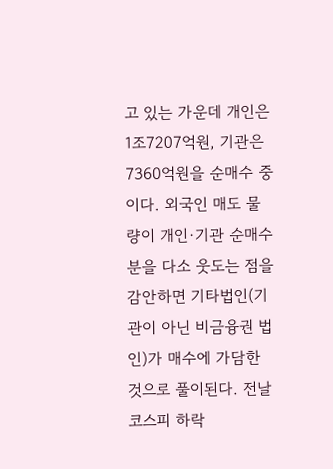고 있는 가운데 개인은 1조7207억원, 기관은 7360억원을 순매수 중이다. 외국인 매도 물량이 개인·기관 순매수분을 다소 웃도는 점을 감안하면 기타법인(기관이 아닌 비금융권 법인)가 매수에 가담한 것으로 풀이된다. 전날 코스피 하락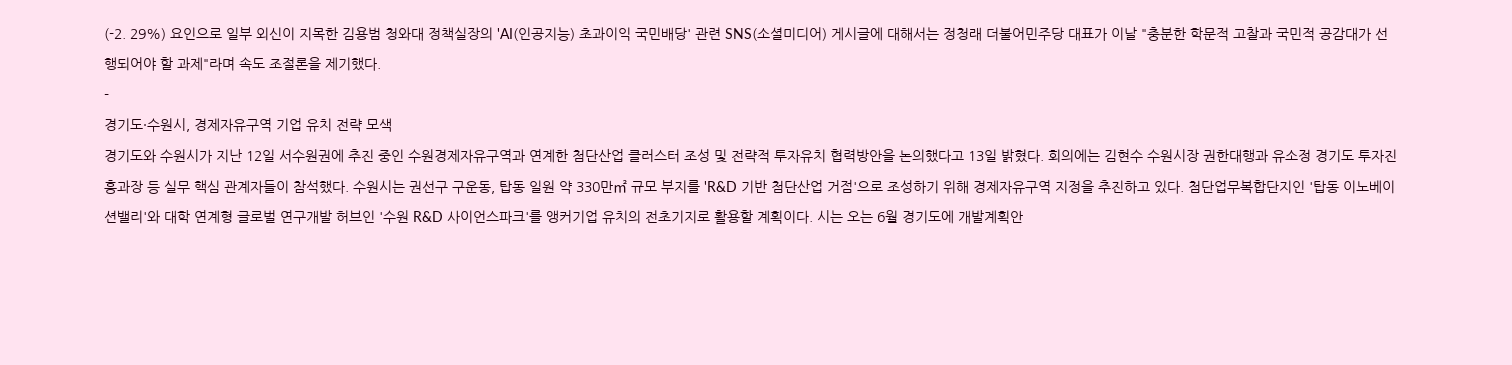(-2. 29%) 요인으로 일부 외신이 지목한 김용범 청와대 정책실장의 'AI(인공지능) 초과이익 국민배당' 관련 SNS(소셜미디어) 게시글에 대해서는 정청래 더불어민주당 대표가 이날 "충분한 학문적 고찰과 국민적 공감대가 선행되어야 할 과제"라며 속도 조절론을 제기했다.
-
경기도·수원시, 경제자유구역 기업 유치 전략 모색
경기도와 수원시가 지난 12일 서수원권에 추진 중인 수원경제자유구역과 연계한 첨단산업 클러스터 조성 및 전략적 투자유치 협력방안을 논의했다고 13일 밝혔다. 회의에는 김현수 수원시장 권한대행과 유소정 경기도 투자진흥과장 등 실무 핵심 관계자들이 참석했다. 수원시는 권선구 구운동, 탑동 일원 약 330만㎡ 규모 부지를 'R&D 기반 첨단산업 거점'으로 조성하기 위해 경제자유구역 지정을 추진하고 있다. 첨단업무복합단지인 '탑동 이노베이션밸리'와 대학 연계형 글로벌 연구개발 허브인 '수원 R&D 사이언스파크'를 앵커기업 유치의 전초기지로 활용할 계획이다. 시는 오는 6월 경기도에 개발계획안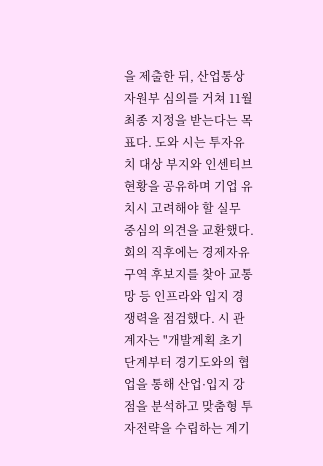을 제출한 뒤, 산업통상자원부 심의를 거쳐 11월 최종 지정을 받는다는 목표다. 도와 시는 투자유치 대상 부지와 인센티브 현황을 공유하며 기업 유치시 고려해야 할 실무 중심의 의견을 교환했다. 회의 직후에는 경제자유구역 후보지를 찾아 교통망 등 인프라와 입지 경쟁력을 점검했다. 시 관계자는 "개발계획 초기 단계부터 경기도와의 협업을 통해 산업·입지 강점을 분석하고 맞춤형 투자전략을 수립하는 계기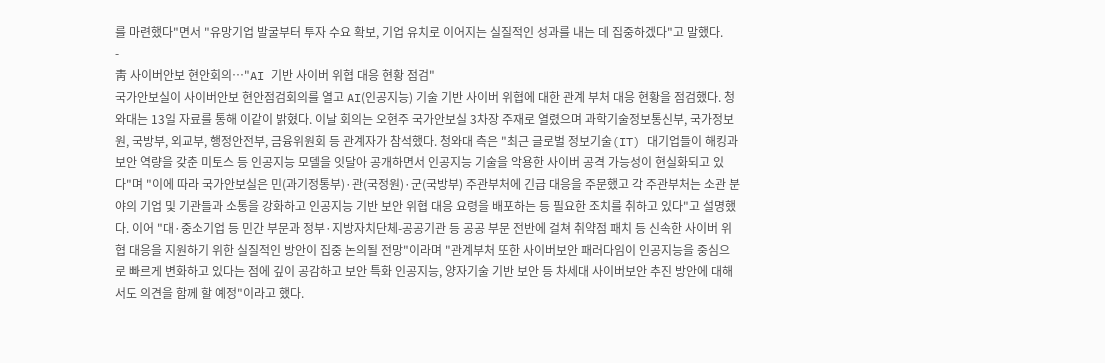를 마련했다"면서 "유망기업 발굴부터 투자 수요 확보, 기업 유치로 이어지는 실질적인 성과를 내는 데 집중하겠다"고 말했다.
-
靑 사이버안보 현안회의…"AI 기반 사이버 위협 대응 현황 점검"
국가안보실이 사이버안보 현안점검회의를 열고 AI(인공지능) 기술 기반 사이버 위협에 대한 관계 부처 대응 현황을 점검했다. 청와대는 13일 자료를 통해 이같이 밝혔다. 이날 회의는 오현주 국가안보실 3차장 주재로 열렸으며 과학기술정보통신부, 국가정보원, 국방부, 외교부, 행정안전부, 금융위원회 등 관계자가 참석했다. 청와대 측은 "최근 글로벌 정보기술(IT) 대기업들이 해킹과 보안 역량을 갖춘 미토스 등 인공지능 모델을 잇달아 공개하면서 인공지능 기술을 악용한 사이버 공격 가능성이 현실화되고 있다"며 "이에 따라 국가안보실은 민(과기정통부)·관(국정원)·군(국방부) 주관부처에 긴급 대응을 주문했고 각 주관부처는 소관 분야의 기업 및 기관들과 소통을 강화하고 인공지능 기반 보안 위협 대응 요령을 배포하는 등 필요한 조치를 취하고 있다"고 설명했다. 이어 "대·중소기업 등 민간 부문과 정부·지방자치단체-공공기관 등 공공 부문 전반에 걸쳐 취약점 패치 등 신속한 사이버 위협 대응을 지원하기 위한 실질적인 방안이 집중 논의될 전망"이라며 "관계부처 또한 사이버보안 패러다임이 인공지능을 중심으로 빠르게 변화하고 있다는 점에 깊이 공감하고 보안 특화 인공지능, 양자기술 기반 보안 등 차세대 사이버보안 추진 방안에 대해서도 의견을 함께 할 예정"이라고 했다.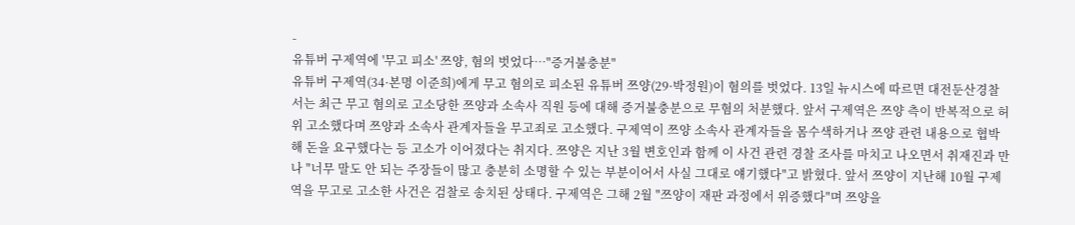-
유튜버 구제역에 '무고 피소' 쯔양, 혐의 벗었다…"증거불충분"
유튜버 구제역(34·본명 이준희)에게 무고 혐의로 피소된 유튜버 쯔양(29·박정원)이 혐의를 벗었다. 13일 뉴시스에 따르면 대전둔산경찰서는 최근 무고 혐의로 고소당한 쯔양과 소속사 직원 등에 대해 증거불충분으로 무혐의 처분했다. 앞서 구제역은 쯔양 측이 반복적으로 허위 고소했다며 쯔양과 소속사 관계자들을 무고죄로 고소했다. 구제역이 쯔양 소속사 관계자들을 몸수색하거나 쯔양 관련 내용으로 협박해 돈을 요구했다는 등 고소가 이어졌다는 취지다. 쯔양은 지난 3월 변호인과 함께 이 사건 관련 경찰 조사를 마치고 나오면서 취재진과 만나 "너무 말도 안 되는 주장들이 많고 충분히 소명할 수 있는 부분이어서 사실 그대로 얘기했다"고 밝혔다. 앞서 쯔양이 지난해 10월 구제역을 무고로 고소한 사건은 검찰로 송치된 상태다. 구제역은 그해 2월 "쯔양이 재판 과정에서 위증했다"며 쯔양을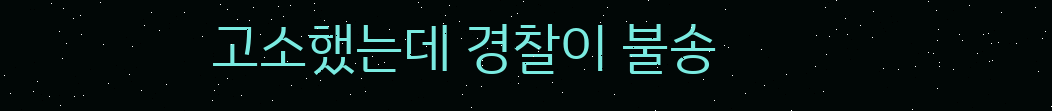고소했는데 경찰이 불송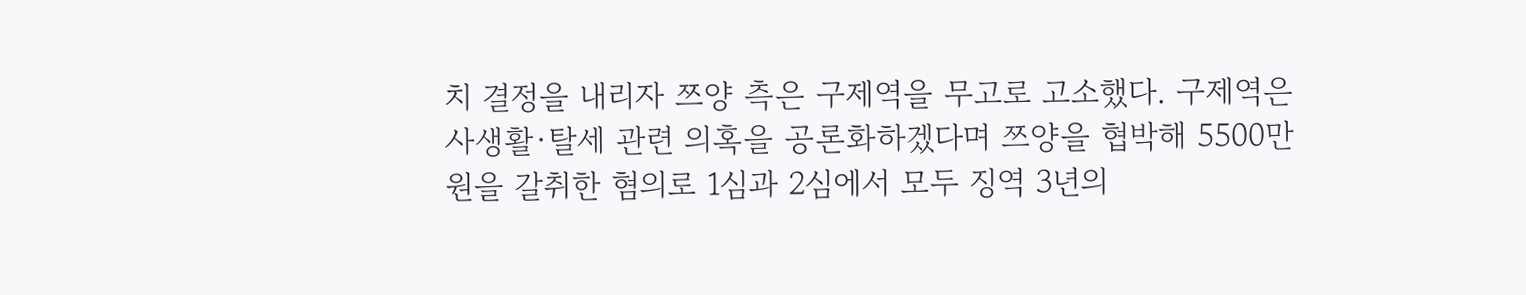치 결정을 내리자 쯔양 측은 구제역을 무고로 고소했다. 구제역은 사생활·탈세 관련 의혹을 공론화하겠다며 쯔양을 협박해 5500만원을 갈취한 혐의로 1심과 2심에서 모두 징역 3년의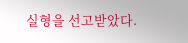실형을 선고받았다.